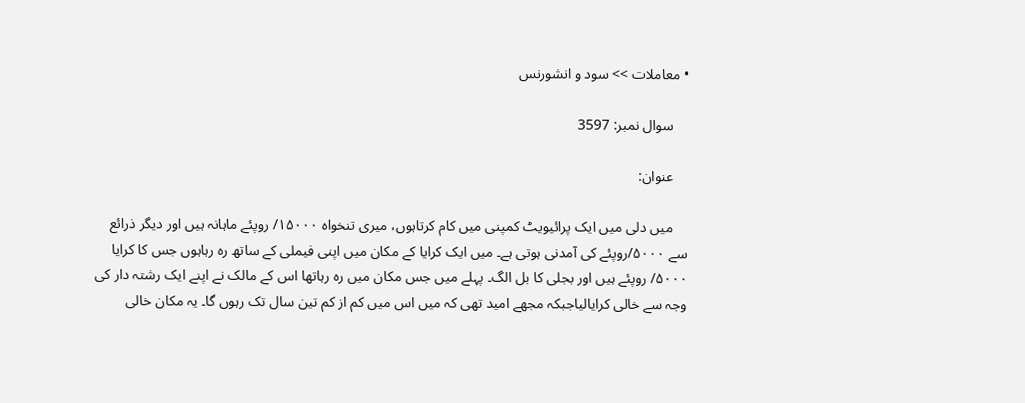• معاملات >> سود و انشورنس

    سوال نمبر: 3597

    عنوان:

    میں دلی میں ایک پرائیویٹ کمپنی میں کام کرتاہوں، میری تنخواہ ۱۵۰۰۰/ روپئے ماہانہ ہیں اور دیگر ذرائع سے ۵۰۰۰/روپئے کی آمدنی ہوتی ہے۔ میں ایک کرایا کے مکان میں اپنی فیملی کے ساتھ رہ رہاہوں جس کا کرایا ۵۰۰۰/ روپئے ہیں اور بجلی کا بل الگ۔ پہلے میں جس مکان میں رہ رہاتھا اس کے مالک نے اپنے ایک رشتہ دار کی وجہ سے خالی کرایالیاجبکہ مجھے امید تھی کہ میں اس میں کم از کم تین سال تک رہوں گا۔ یہ مکان خالی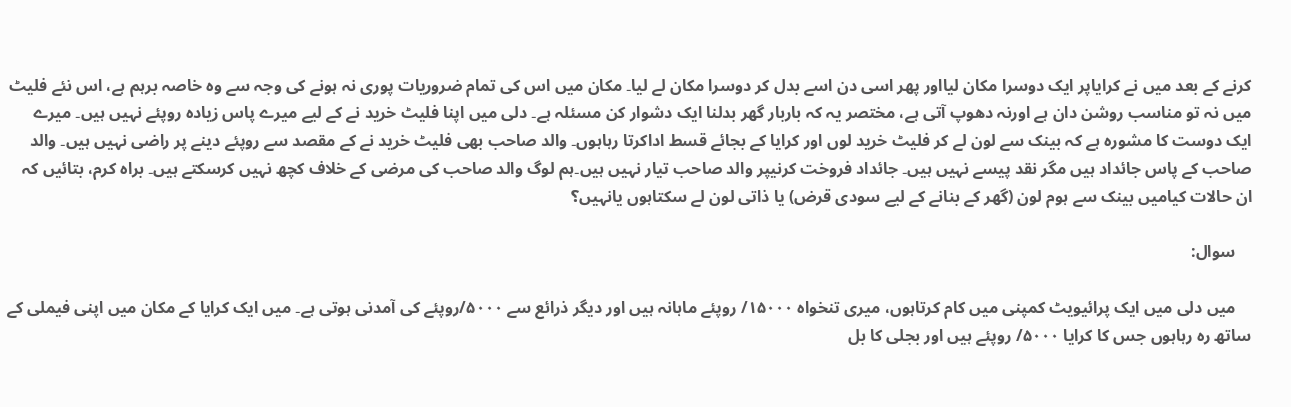کرنے کے بعد میں نے کرایاپر ایک دوسرا مکان لیااور پھر اسی دن اسے بدل کر دوسرا مکان لے لیا۔ مکان میں اس کی تمام ضروریات پوری نہ ہونے کی وجہ سے وہ خاصہ برہم ہے، اس نئے فلیٹ میں نہ تو مناسب روشن دان ہے اورنہ دھوپ آتی ہے، مختصر یہ کہ باربار گھر بدلنا ایک دشوار کن مسئلہ ہے۔ دلی میں اپنا فلیٹ خرید نے کے لیے میرے پاس زیادہ روپئے نہیں ہیں۔ میرے ایک دوست کا مشورہ ہے کہ بینک سے لون لے کر فلیٹ خرید لوں اور کرایا کے بجائے قسط اداکرتا رہاہوں۔ والد صاحب بھی فلیٹ خرید نے کے مقصد سے روپئے دینے پر راضی نہیں ہیں۔ والد صاحب کے پاس جائداد ہیں مگر نقد پیسے نہیں ہیں۔ جائداد فروخت کرنیپر والد صاحب تیار نہیں ہیں۔ہم لوگ والد صاحب کی مرضی کے خلاف کچھ نہیں کرسکتے ہیں۔ براہ کرم، بتائیں کہ ان حالات کیامیں بینک سے ہوم لون (گھر کے بنانے کے لیے سودی قرض) یا ذاتی لون لے سکتاہوں یانہیں؟

    سوال:

    میں دلی میں ایک پرائیویٹ کمپنی میں کام کرتاہوں، میری تنخواہ ۱۵۰۰۰/ روپئے ماہانہ ہیں اور دیگر ذرائع سے ۵۰۰۰/روپئے کی آمدنی ہوتی ہے۔ میں ایک کرایا کے مکان میں اپنی فیملی کے ساتھ رہ رہاہوں جس کا کرایا ۵۰۰۰/ روپئے ہیں اور بجلی کا بل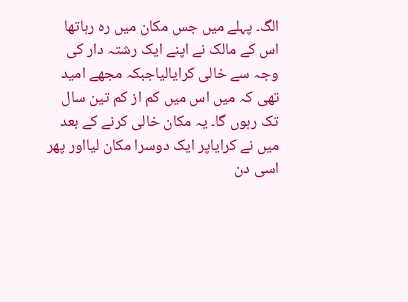الگ۔ پہلے میں جس مکان میں رہ رہاتھا اس کے مالک نے اپنے ایک رشتہ دار کی وجہ سے خالی کرایالیاجبکہ مجھے امید تھی کہ میں اس میں کم از کم تین سال تک رہوں گا۔ یہ مکان خالی کرنے کے بعد میں نے کرایاپر ایک دوسرا مکان لیااور پھر اسی دن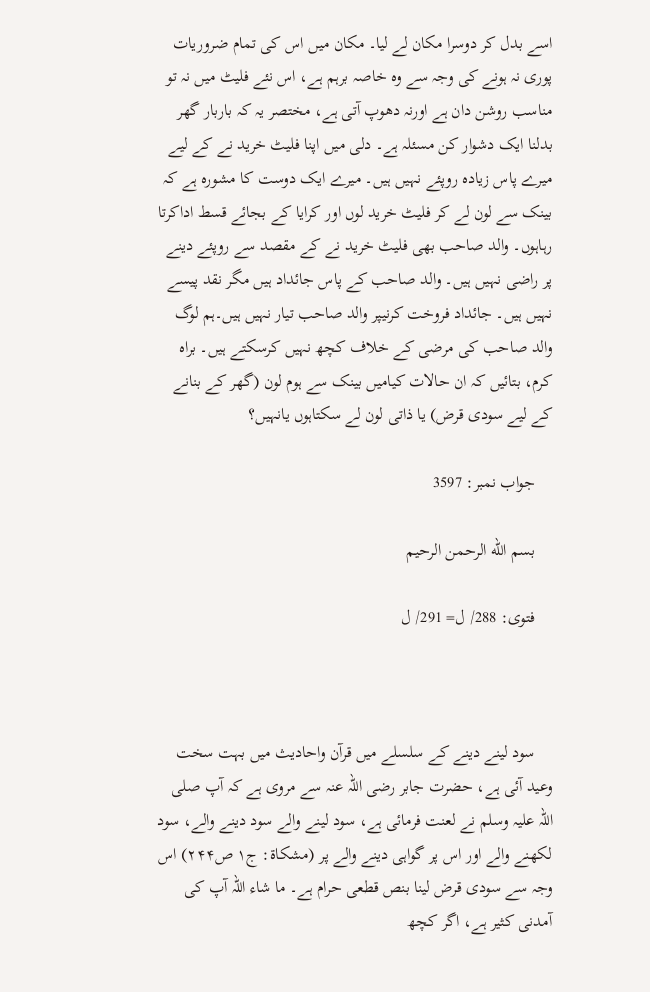اسے بدل کر دوسرا مکان لے لیا۔ مکان میں اس کی تمام ضروریات پوری نہ ہونے کی وجہ سے وہ خاصہ برہم ہے، اس نئے فلیٹ میں نہ تو مناسب روشن دان ہے اورنہ دھوپ آتی ہے، مختصر یہ کہ باربار گھر بدلنا ایک دشوار کن مسئلہ ہے۔ دلی میں اپنا فلیٹ خرید نے کے لیے میرے پاس زیادہ روپئے نہیں ہیں۔ میرے ایک دوست کا مشورہ ہے کہ بینک سے لون لے کر فلیٹ خرید لوں اور کرایا کے بجائے قسط اداکرتا رہاہوں۔ والد صاحب بھی فلیٹ خرید نے کے مقصد سے روپئے دینے پر راضی نہیں ہیں۔ والد صاحب کے پاس جائداد ہیں مگر نقد پیسے نہیں ہیں۔ جائداد فروخت کرنیپر والد صاحب تیار نہیں ہیں۔ہم لوگ والد صاحب کی مرضی کے خلاف کچھ نہیں کرسکتے ہیں۔ براہ کرم، بتائیں کہ ان حالات کیامیں بینک سے ہوم لون (گھر کے بنانے کے لیے سودی قرض) یا ذاتی لون لے سکتاہوں یانہیں؟

    جواب نمبر: 3597

    بسم الله الرحمن الرحيم

    فتوی: 288/ ل= 291/ ل



    سود لینے دینے کے سلسلے میں قرآن واحادیث میں بہت سخت وعید آئی ہے، حضرت جابر رضی اللہ عنہ سے مروی ہے کہ آپ صلی اللہ علیہ وسلم نے لعنت فرمائی ہے، سود لینے والے سود دینے والے، سود لکھنے والے اور اس پر گواہی دینے والے پر (مشکاة: ج۱ ص۲۴۴) اس وجہ سے سودی قرض لینا بنص قطعی حرام ہے۔ ما شاء اللہ آپ کی آمدنی کثیر ہے، اگر کچھ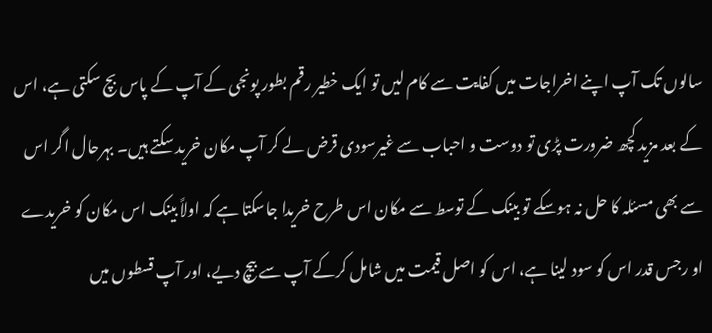سالوں تک آپ اپنے اخراجات میں کفایت سے کام لیں تو ایک خطیر رقم بطور پونجی کے آپ کے پاس بچ سکتی ہے، اس کے بعد مزید کچھ ضرورت پڑی تو دوست و احباب سے غیرسودی قرض لے کر آپ مکان خرید سکتے ہیں۔ بہرحال اگر اس سے بھی مسئلہ کا حل نہ ہوسکے تو بینک کے توسط سے مکان اس طرح خریدا جاسکتا ہے کہ اولاً بینک اس مکان کو خریدے او رجس قدر اس کو سود لینا ہے، اس کو اصل قیمت میں شامل کرکے آپ سے بیچ دیے، اور آپ قسطوں میں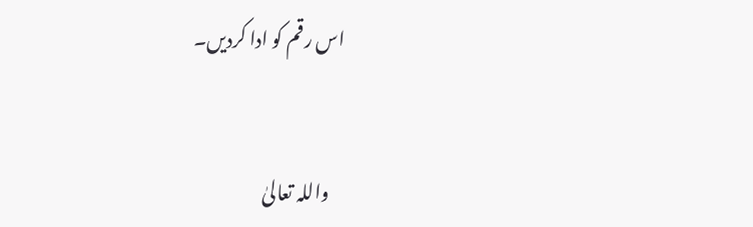اس رقم کو ادا کردیں۔


    واللہ تعالیٰ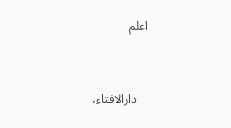اعلم


    دارالافتاء،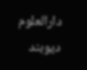دارالعلوم دیوبند